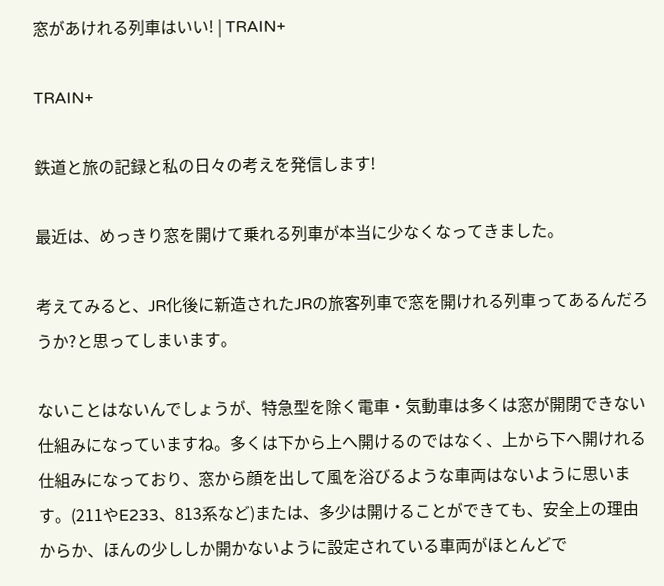窓があけれる列車はいい! | TRAIN+

TRAIN+

鉄道と旅の記録と私の日々の考えを発信します!

最近は、めっきり窓を開けて乗れる列車が本当に少なくなってきました。

考えてみると、JR化後に新造されたJRの旅客列車で窓を開けれる列車ってあるんだろうか?と思ってしまいます。

ないことはないんでしょうが、特急型を除く電車・気動車は多くは窓が開閉できない仕組みになっていますね。多くは下から上へ開けるのではなく、上から下へ開けれる仕組みになっており、窓から顔を出して風を浴びるような車両はないように思います。(211やE233、813系など)または、多少は開けることができても、安全上の理由からか、ほんの少ししか開かないように設定されている車両がほとんどで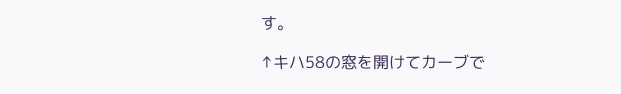す。

↑キハ58の窓を開けてカーブで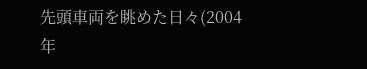先頭車両を眺めた日々(2004年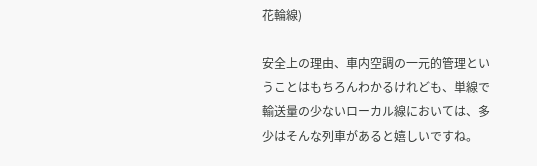花輪線)

安全上の理由、車内空調の一元的管理ということはもちろんわかるけれども、単線で輸送量の少ないローカル線においては、多少はそんな列車があると嬉しいですね。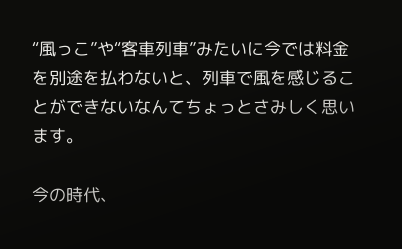“風っこ”や“客車列車”みたいに今では料金を別途を払わないと、列車で風を感じることができないなんてちょっとさみしく思います。

今の時代、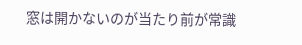窓は開かないのが当たり前が常識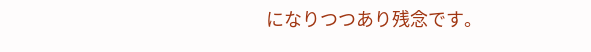になりつつあり残念です。